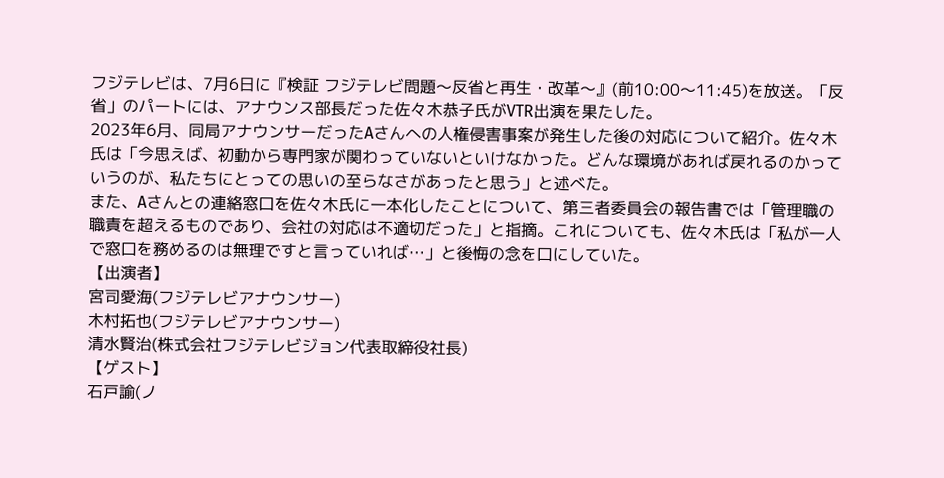フジテレビは、7月6日に『検証 フジテレビ問題〜反省と再生・改革〜』(前10:00〜11:45)を放送。「反省」のパートには、アナウンス部長だった佐々木恭子氏がVTR出演を果たした。
2023年6月、同局アナウンサーだったAさんへの人権侵害事案が発生した後の対応について紹介。佐々木氏は「今思えば、初動から専門家が関わっていないといけなかった。どんな環境があれば戻れるのかっていうのが、私たちにとっての思いの至らなさがあったと思う」と述べた。
また、Aさんとの連絡窓口を佐々木氏に一本化したことについて、第三者委員会の報告書では「管理職の職責を超えるものであり、会社の対応は不適切だった」と指摘。これについても、佐々木氏は「私が一人で窓口を務めるのは無理ですと言っていれば…」と後悔の念を口にしていた。
【出演者】
宮司愛海(フジテレビアナウンサー)
木村拓也(フジテレビアナウンサー)
清水賢治(株式会社フジテレビジョン代表取締役社長)
【ゲスト】
石戸諭(ノ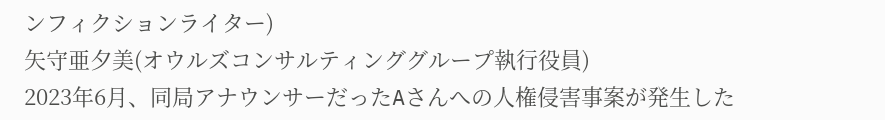ンフィクションライター)
矢守亜夕美(オウルズコンサルティンググループ執行役員)
2023年6月、同局アナウンサーだったAさんへの人権侵害事案が発生した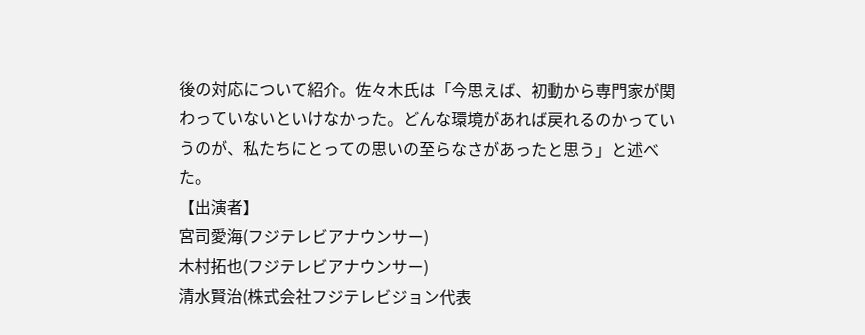後の対応について紹介。佐々木氏は「今思えば、初動から専門家が関わっていないといけなかった。どんな環境があれば戻れるのかっていうのが、私たちにとっての思いの至らなさがあったと思う」と述べた。
【出演者】
宮司愛海(フジテレビアナウンサー)
木村拓也(フジテレビアナウンサー)
清水賢治(株式会社フジテレビジョン代表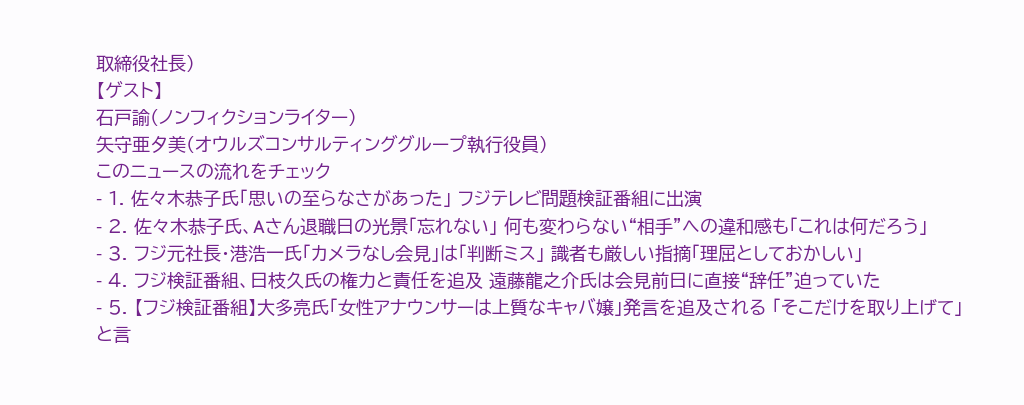取締役社長)
【ゲスト】
石戸諭(ノンフィクションライター)
矢守亜夕美(オウルズコンサルティンググループ執行役員)
このニュースの流れをチェック
- 1. 佐々木恭子氏「思いの至らなさがあった」 フジテレビ問題検証番組に出演
- 2. 佐々木恭子氏、Aさん退職日の光景「忘れない」 何も変わらない“相手”への違和感も「これは何だろう」
- 3. フジ元社長・港浩一氏「カメラなし会見」は「判断ミス」 識者も厳しい指摘「理屈としておかしい」
- 4. フジ検証番組、日枝久氏の権力と責任を追及 遠藤龍之介氏は会見前日に直接“辞任”迫っていた
- 5. 【フジ検証番組】大多亮氏「女性アナウンサーは上質なキャバ嬢」発言を追及される 「そこだけを取り上げて」と言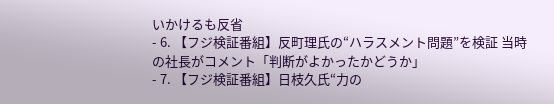いかけるも反省
- 6. 【フジ検証番組】反町理氏の“ハラスメント問題”を検証 当時の社長がコメント「判断がよかったかどうか」
- 7. 【フジ検証番組】日枝久氏“力の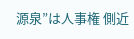源泉”は人事権 側近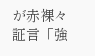が赤裸々証言「強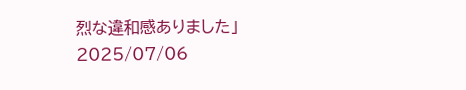烈な違和感ありました」
2025/07/06